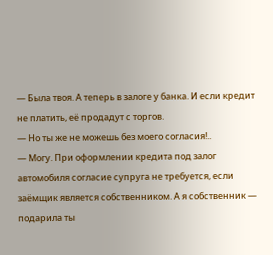— Была твоя. А теперь в залоге у банка. И если кредит не платить, её продадут с торгов.
— Но ты же не можешь без моего согласия!..
— Могу. При оформлении кредита под залог автомобиля согласие супруга не требуется, если заёмщик является собственником. А я собственник — подарила ты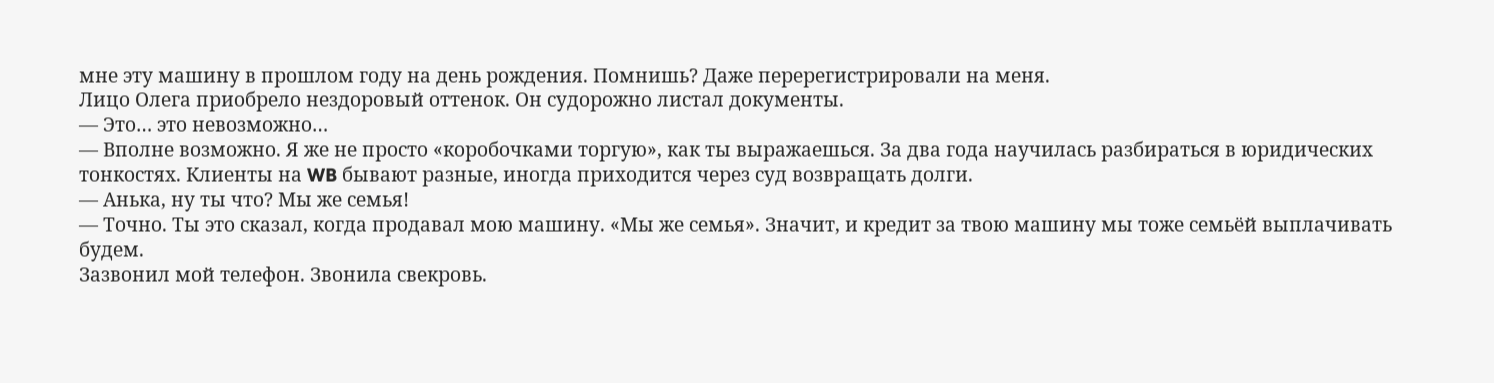мне эту машину в прошлом году на день рождения. Помнишь? Даже перерегистрировали на меня.
Лицо Олега приобрело нездоровый оттенок. Он судорожно листал документы.
— Это… это невозможно…
— Вполне возможно. Я же не просто «коробочками торгую», как ты выражаешься. За два года научилась разбираться в юридических тонкостях. Клиенты на WB бывают разные, иногда приходится через суд возвращать долги.
— Анька, ну ты что? Мы же семья!
— Точно. Ты это сказал, когда продавал мою машину. «Мы же семья». Значит, и кредит за твою машину мы тоже семьёй выплачивать будем.
Зазвонил мой телефон. Звонила свекровь.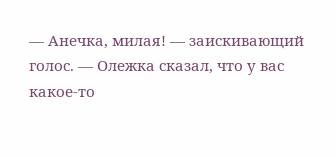— Анечка, милая! — заискивающий голос. — Олежка сказал, что у вас какое-то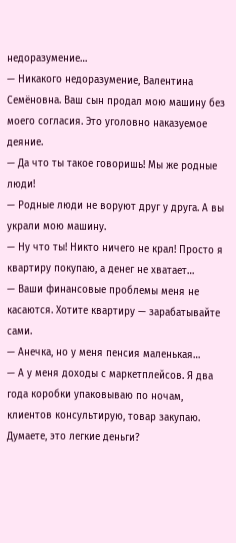недоразумение…
— Никакого недоразумение, Валентина Семёновна. Ваш сын продал мою машину без моего согласия. Это уголовно наказуемое деяние.
— Да что ты такое говоришь! Мы же родные люди!
— Родные люди не воруют друг у друга. А вы украли мою машину.
— Ну что ты! Никто ничего не крал! Просто я квартиру покупаю, а денег не хватает…
— Ваши финансовые проблемы меня не касаются. Хотите квартиру — зарабатывайте сами.
— Анечка, но у меня пенсия маленькая…
— А у меня доходы с маркетплейсов. Я два года коробки упаковываю по ночам, клиентов консультирую, товар закупаю. Думаете, это легкие деньги?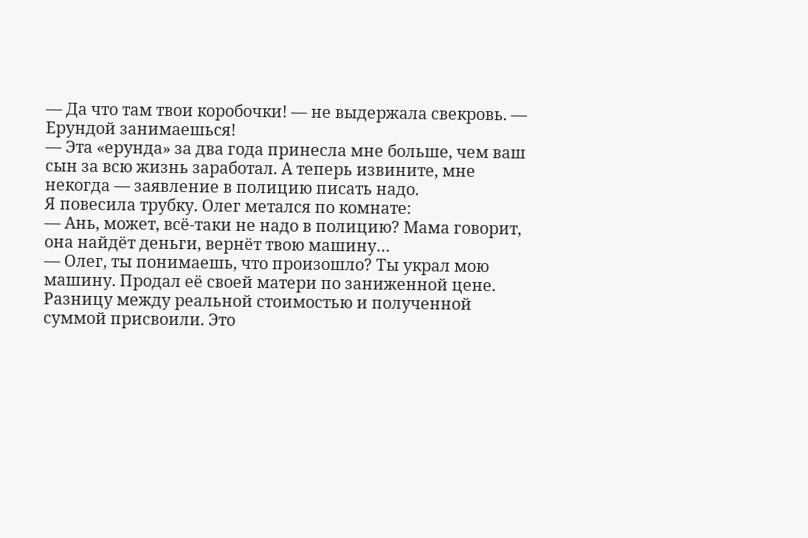— Да что там твои коробочки! — не выдержала свекровь. — Ерундой занимаешься!
— Эта «ерунда» за два года принесла мне больше, чем ваш сын за всю жизнь заработал. А теперь извините, мне некогда — заявление в полицию писать надо.
Я повесила трубку. Олег метался по комнате:
— Ань, может, всё-таки не надо в полицию? Мама говорит, она найдёт деньги, вернёт твою машину…
— Олег, ты понимаешь, что произошло? Ты украл мою машину. Продал её своей матери по заниженной цене. Разницу между реальной стоимостью и полученной суммой присвоили. Это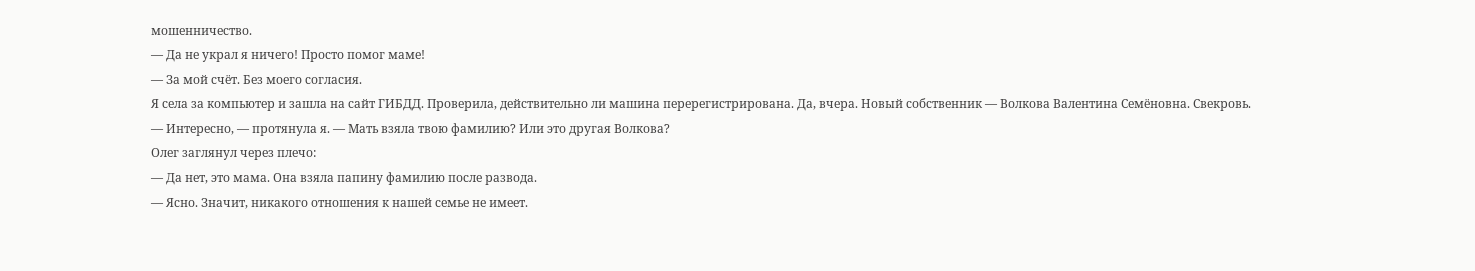мошенничество.
— Да не украл я ничего! Просто помог маме!
— За мой счёт. Без моего согласия.
Я села за компьютер и зашла на сайт ГИБДД. Проверила, действительно ли машина перерегистрирована. Да, вчера. Новый собственник — Волкова Валентина Семёновна. Свекровь.
— Интересно, — протянула я. — Мать взяла твою фамилию? Или это другая Волкова?
Олег заглянул через плечо:
— Да нет, это мама. Она взяла папину фамилию после развода.
— Ясно. Значит, никакого отношения к нашей семье не имеет.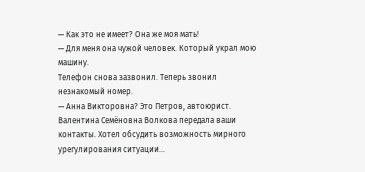— Как это не имеет? Она же моя мать!
— Для меня она чужой человек. Который украл мою машину.
Телефон снова зазвонил. Теперь звонил незнакомый номер.
— Анна Викторовна? Это Петров, автоюрист. Валентина Семёновна Волкова передала ваши контакты. Хотел обсудить возможность мирного урегулирования ситуации…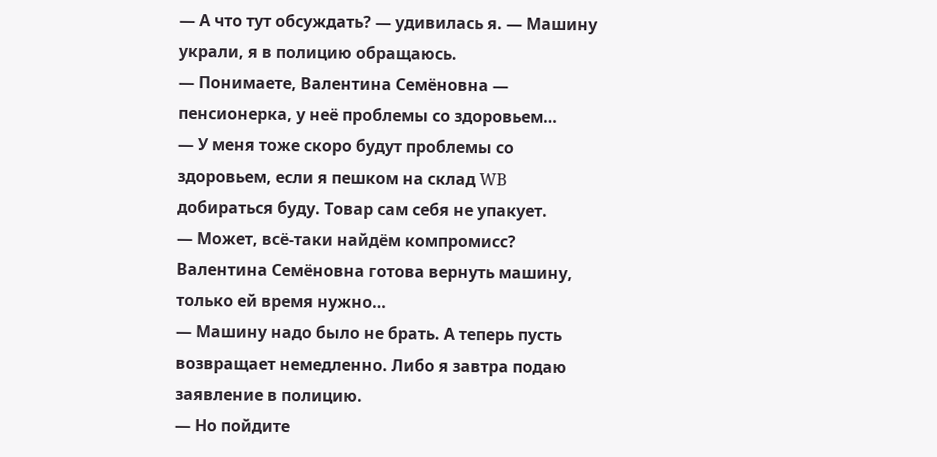— А что тут обсуждать? — удивилась я. — Машину украли, я в полицию обращаюсь.
— Понимаете, Валентина Семёновна — пенсионерка, у неё проблемы со здоровьем…
— У меня тоже скоро будут проблемы со здоровьем, если я пешком на склад WB добираться буду. Товар сам себя не упакует.
— Может, всё-таки найдём компромисс? Валентина Семёновна готова вернуть машину, только ей время нужно…
— Машину надо было не брать. А теперь пусть возвращает немедленно. Либо я завтра подаю заявление в полицию.
— Но пойдите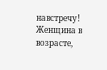навстречу! Женщина в возрасте,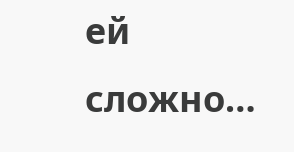ей сложно…